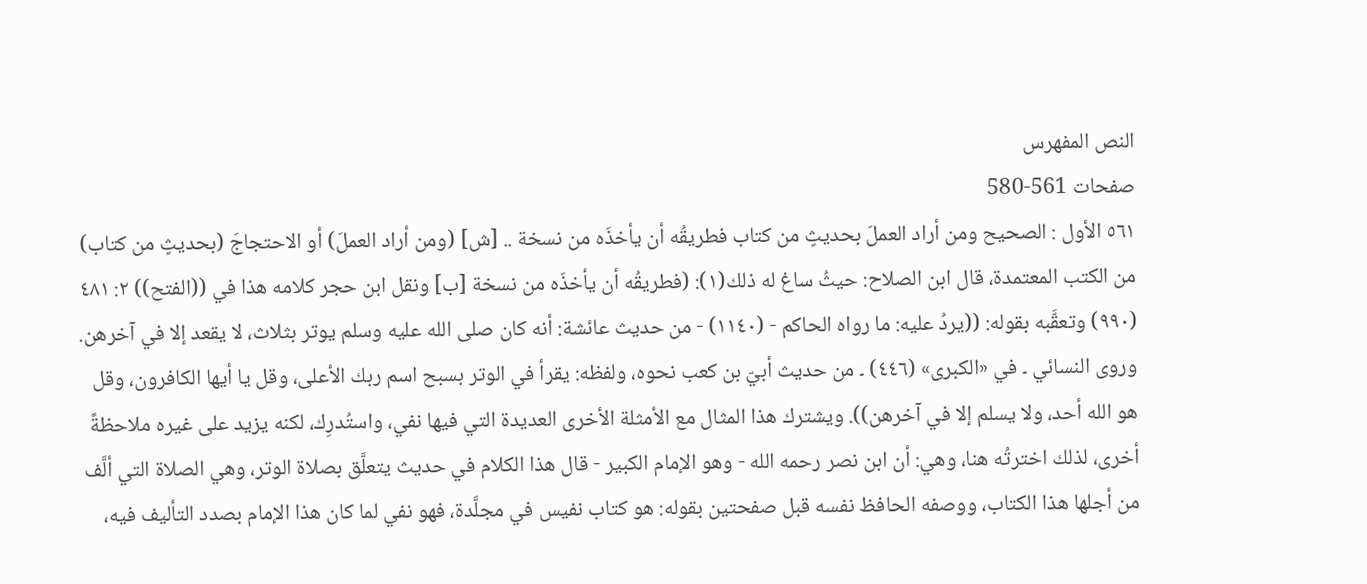النص المفهرس
صفحات 561-580
٥٦١ الأول : الصحيح ومن أراد العملَ بحديثٍ من كتاب فطريقُه أن يأخذَه من نسخة .. [ش] (ومن أراد العملَ) أو الاحتجاجَ (بحديثٍ من كتاب) من الكتب المعتمدة، قال ابن الصلاح: حيثُ ساغ له ذلك(١): (فطريقُه أن يأخذَه من نسخة [ب] ونقل ابن حجر كلامه هذا في ((الفتح)) ٢: ٤٨١ (٩٩٠) وتعقَّبه بقوله: ((يردُ عليه: ما رواه الحاكم - (١١٤٠) - من حديث عائشة: أنه كان صلى الله عليه وسلم يوتر بثلاث، لا یقعد إلا في آخرهن. وروی النسائي ۔ في «الکبری» (٤٤٦) ۔ من حديث أبيّ بن كعب نحوه، ولفظه: يقرأ في الوتر بسبح اسم ربك الأعلى، وقل يا أيها الكافرون، وقل هو الله أحد، ولا يسلم إلا في آخرهن)). ويشترك هذا المثال مع الأمثلة الأخرى العديدة التي فيها نفي، واستُدرِك، لكنه يزيد على غيره ملاحظةً أخرى، لذلك اخترتُه هنا، وهي: أن ابن نصر رحمه الله - وهو الإمام الكبير - قال هذا الكلام في حديث يتعلَّق بصلاة الوتر، وهي الصلاة التي ألَّف من أجلها هذا الكتاب، ووصفه الحافظ نفسه قبل صفحتين بقوله: هو كتاب نفیس في مجلَّدة، فهو نفي لما كان هذا الإمام بصدد التأليف فيه،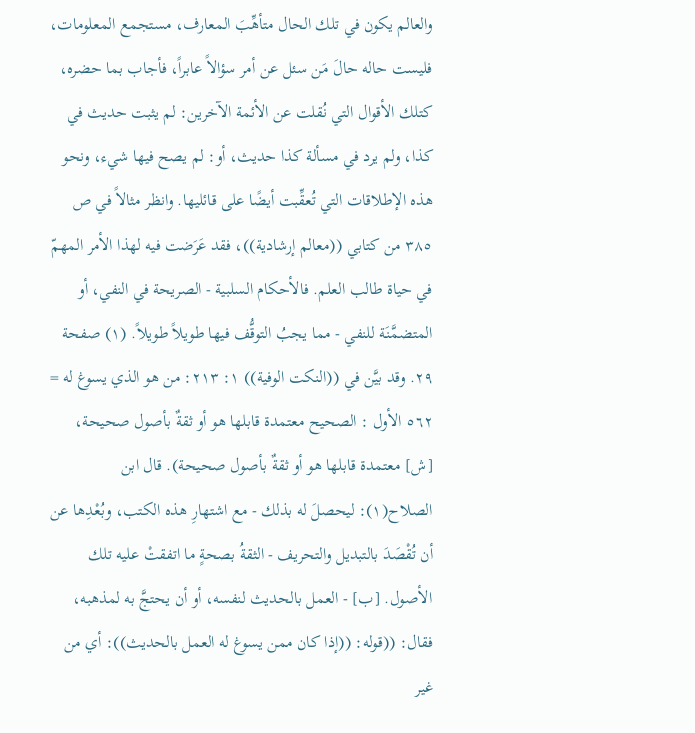والعالم يكون في تلك الحال متأهِّبَ المعارف، مستجمع المعلومات، فليست حاله حالَ مَن سئل عن أمر سؤالاً عابراً، فأجاب بما حضره، كتلك الأقوال التي نُقلت عن الأئمة الآخرين: لم يثبت حديث في كذا، ولم يرد في مسألة كذا حديث، أو: لم يصح فيها شيء، ونحو هذه الإطلاقات التي تُعقِّبت أيضًا على قائليها. وانظر مثالاً في ص ٣٨٥ من كتابي ((معالم إرشادية))، فقد عَرَضت فيه لهذا الأمر المهمّ في حياة طالب العلم. فالأحكام السلبية - الصريحة في النفي، أو المتضمَّنَة للنفي - مما يجبُ التوقُّف فيها طويلاً طويلاً. (١) صفحة ٢٩. وقد بيَّن في ((النكت الوفية)) ١: ٢١٣: من هو الذي يسوغ له = ٥٦٢ الأول : الصحيح معتمدة قابلها هو أو ثقةٌ بأصول صحيحة، [ش] معتمدة قابلها هو أو ثقةٌ بأصول صحيحة). قال ابن الصلاح(١): ليحصلَ له بذلك - مع اشتهارِ هذه الكتب، وبُعْدِها عن أن تُقْصَدَ بالتبديل والتحريف - الثقةُ بصحةٍ ما اتفقتْ عليه تلك الأصول. [ب] - العمل بالحديث لنفسه، أو أن يحتجَّ به لمذهبه، فقال: ((قوله: ((إذا كان ممن يسوغ له العمل بالحديث)): أي من غير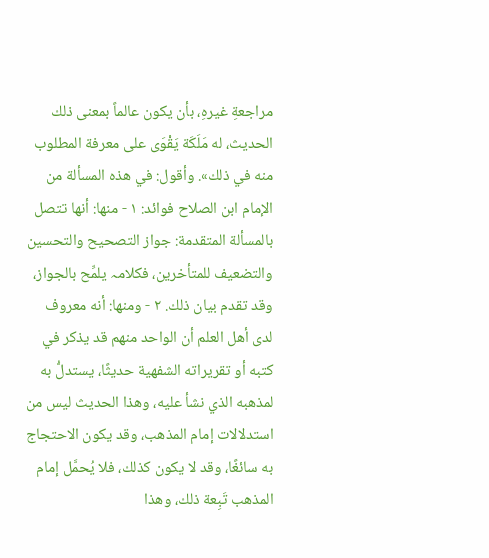مراجعةِ غيرهِ، بأن يكون عالماً بمعنى ذلك الحديث، له مَلَكَة يَقْوَى على معرفة المطلوب منه في ذلك». وأقول: في هذه المسألة من الإمام ابن الصلاح فوائد: ١ - منها: أنها تتصل بالمسألة المتقدمة: جواز التصحيح والتحسين والتضعيف للمتأخرین، فکلامہ یلمِّح بالجواز، وقد تقدم بیان ذلك. ٢ - ومنها: أنه معروف لدى أهل العلم أن الواحد منهم قد يذكر في كتبه أو تقريراته الشفهية حديثًا، يستدلُّ به لمذهبه الذي نشأ عليه، وهذا الحديث ليس من استدلالات إمام المذهب، وقد یکون الاحتجاج به سائغًا، وقد لا یکون كذلك، فلا يُحمَّل إمام المذهب تَبِعة ذلك، وهذا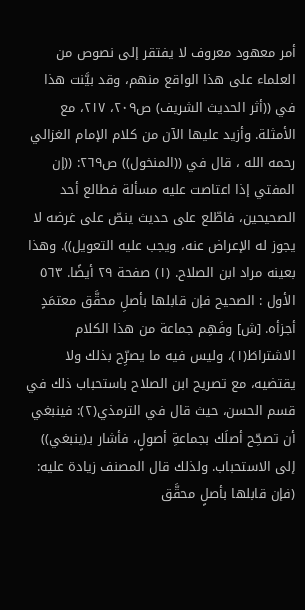أمر معهود معروف لا يفتقر إلى نصوص من العلماء على هذا الواقع منهم، وقد بيَّنت هذا في ((أثر الحديث الشريف) ص٢٠٩، ٢١٧، مع الأمثلة. وأزيد عليها الآن من كلام الإمام الغزالي رحمه الله ، قال في ((المنخول)) ص٢٦٩: ((إن المفتي إذا اعتاصت عليه مسألة فطالع أحد الصحيحين، فاطّلع على حديث ينصّ على غرضه لا يجوز له الإعراض عنه، ويجب عليه التعويل)). وهذا بعينه مراد ابن الصلاح. (١) صفحة ٢٩ أيضًا. ٥٦٣ الأول : الصحيح فإن قابلها بأصلِ محقَّق معتمَدٍ أجزأه. [ش] وفَهِم جماعة من هذا الكلام الاشتراطَ(١)، وليس فيه ما يصرِّح بذلك ولا يقتضيه، مع تصريح ابن الصلاح باستحباب ذلك في قسم الحسن، حيث قال في الترمذي(٢): فينبغي أن تصحِّح أصلَك بجماعةِ أصولٍ، فأشار بـ(ينبغي)) إلى الاستحباب. ولذلك قال المصنف زيادة عليه: (فإن قابلها بأصلٍ محقَّق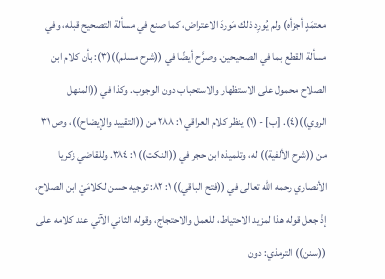معتمَدٍ أجزأه) ولم يُورِد ذلك مَوردَ الاعتراض، كما صنع في مسألة التصحيح قبله، وفي مسألة القطع بما في الصحيحين. وصرَّح أيضًا في ((شرح مسلم))(٣): بأن كلام ابن الصلاح محمول على الاستظهار والاستحباب دون الوجوب. وكذا في ((المنهل الروي))(٤). [ب] - (١) ينظر كلام العراقي ١: ٢٨٨ من ((التقييد والإيضاح))، وص ٣١ من ((شرح الألفية)) له، وتلميذه ابن حجر في ((النكت)) ١: ٣٨٤. وللقاضي زكريا الأنصاري رحمه الله تعالى في ((فتح الباقي)) ١: ٨٢: توجيه حسن لكلامَيْ ابن الصلاح، إذْ جعل قوله هذا لمزيد الاحتياط، للعمل والاحتجاج، وقوله الثاني الآتي عند كلامه على ((سنن)) الترمذي: دون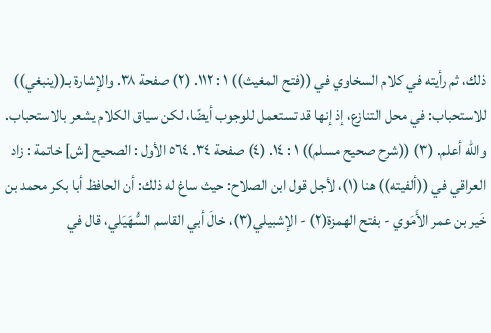ذلك، ثم رأيته في كلام السخاوي في ((فتح المغيث)) ١ : ١١٢. (٢) صفحة ٣٨. والإشارة بـ((ينبغي)) للاستحباب: في محل التنازع، إذ إنها قد تستعمل للوجوب أيضًا، لكن سياق الكلام يشعر بالاستحباب. والله أعلم. (٣) ((شرح صحيح مسلم)) ١ : ١٤. (٤) صفحة ٣٤. ٥٦٤ الأول : الصحيح [ش] خاتمة : زاد العراقي في ((ألفيته)) هنا (١)، لأجل قول ابن الصلاح: حيث ساغ له ذلك: أن الحافظ أبا بكر محمد بن خَير بن عمر الأَمَوي - بفتح الهمزة(٢) - الإشبيلي(٣)، خالَ أبي القاسم السُّهَيَلي، قال في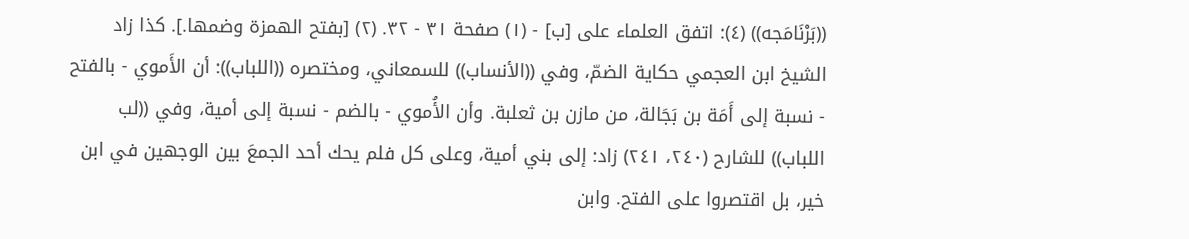((بَرْنَامَجه)) (٤): اتفق العلماء على [ب] - (١) صفحة ٣١ - ٣٢. (٢) [بفتح الهمزة وضمها.]. كذا زاد الشيخ ابن العجمي حكاية الضمّ، وفي ((الأنساب)) للسمعاني، ومختصره ((اللباب)): أن الأَموي - بالفتح - نسبة إلى أَمَة بن بَجَالة، من مازن بن ثعلبة. وأن الأُموي - بالضم - نسبة إلى أمية، وفي ((لب اللباب)) للشارح (٢٤٠، ٢٤١) زاد: إلى بني أمية، وعلى كل فلم يحك أحد الجمعَ بين الوجهين في ابن خير، بل اقتصروا على الفتح. وابن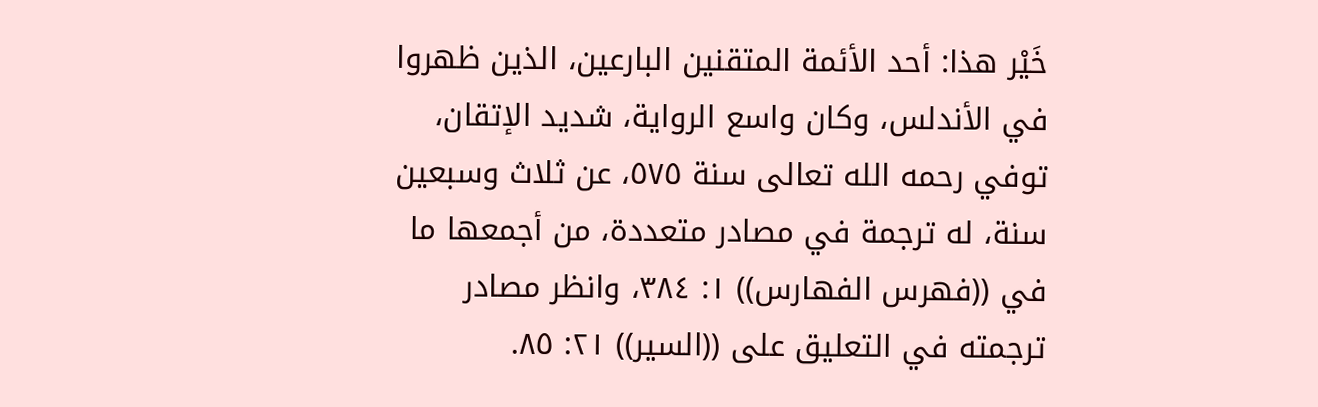خَيْر هذا: أحد الأئمة المتقنين البارعين، الذين ظهروا في الأندلس، وكان واسع الرواية، شديد الإتقان، توفي رحمه الله تعالى سنة ٥٧٥، عن ثلاث وسبعين سنة، له ترجمة في مصادر متعددة، من أجمعها ما في ((فهرس الفهارس)) ١: ٣٨٤، وانظر مصادر ترجمته في التعليق على ((السير)) ٢١: ٨٥.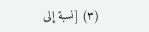(٣) [نسبة إلى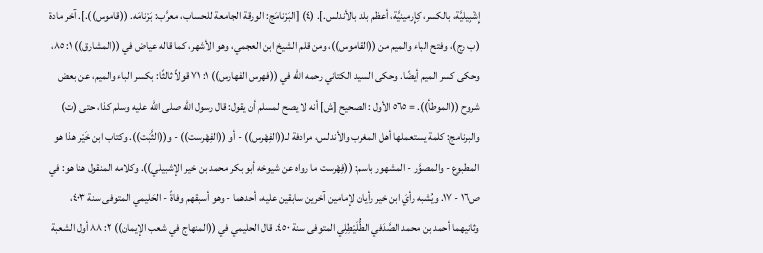إِشْبِيليَّة، بالكسر، كِإِرمينيَّة، أعظم بلد بالأندلس.]. (٤) [البَرْنامَج: الورقة الجامعة للحساب، معرَّب: بَرْنامَه. ((قاموس)).]. آخر مادة (ب رج)، وفتح الباء والميم من ((القاموس))، ومن قلم الشيخ ابن العجمي، وهو الأشهر، كما قاله عياض في ((المشارق)) ١: ٨٥، وحکی کسر الميم أيضًا. وحكى السيد الكتاني رحمه الله في ((فهرس الفهارس)) ١: ٧١ قولاً ثالثًا: بكسر الباء والميم، عن بعض شروح ((الموطأ)). = ٥٦٥ الأول : الصحيح [ش] أنه لا يصح لمسلم أن يقول: قال رسول الله صلى الله عليه وسلم كذا، حتى (ت) والبرنامج: كلمة يستعملها أهل المغرب والأندلس، مرادفة لـ((الفِهْرس)) - أو ((الفِهْرست)) - و((الثَّبَت)). وكتاب ابن خَيْر هذا هو المطبوع - والمصوَّر - المشهور باسم: ((فِهْرست ما رواه عن شيوخه أبو بكر محمد بن خير الإشبيلي)). وكلامه المنقول هنا هو: في ص١٦ - ١٧. ويُشبه رأيَ ابن خير رأيان لإمامين آخرين سابقين عليه، أحدهما - وهو أسبقهم وفاةً - الحَليمي المتوفى سنة ٤٠٣، وثانيهما أحمد بن محمد الصَّدَفي الطُّلَيْطِلِي المتوفى سنة ٤٥٠. قال الحليمي في ((المنهاج في شعب الإيمان)) ٢: ٨٨ أول الشعبة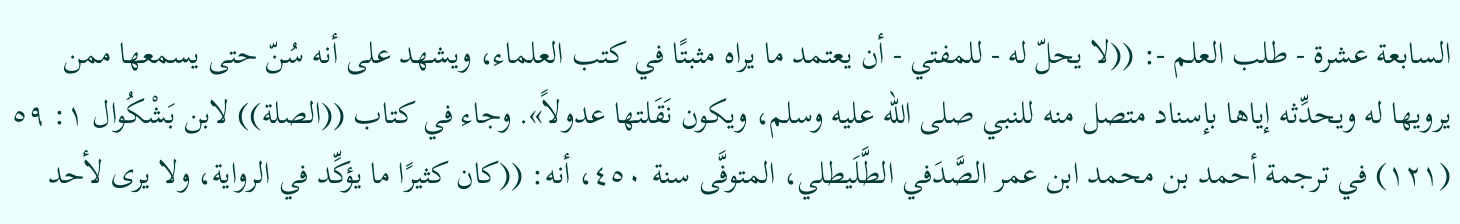السابعة عشرة - طلب العلم -: ((لا يحلّ له - للمفتي - أن يعتمد ما يراه مثبتًا في كتب العلماء، ویشهد على أنه سُنّ حتى يسمعها ممن یرویها له ويحدِّثه إياها بإسناد متصل منه للنبي صلى الله عليه وسلم، ويكون نَقَلتها عدولاً». وجاء في كتاب ((الصلة)) لابن بَشْكُوال ١: ٥٩ (١٢١) في ترجمة أحمد بن محمد ابن عمر الصَّدَفي الطَّلَيطلي، المتوفَّى سنة ٤٥٠، أنه: ((کان کثیرًا ما یؤكِّد في الرواية، ولا يرى لأحد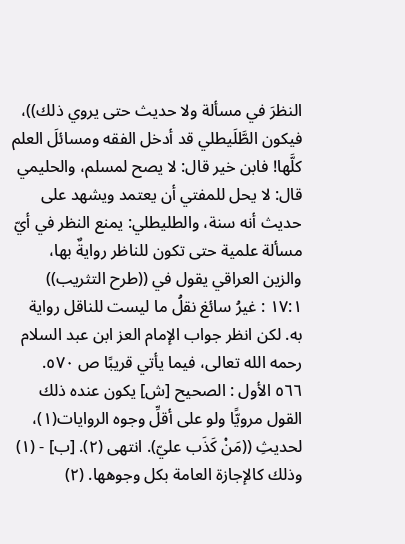النظرَ في مسألة ولا حديث حتى يروي ذلك))، فيكون الطَّلَيطلي قد أدخل الفقه ومسائلَ العلم كلَّها! فابن خير قال: لا يصح لمسلم، والحليمي قال: لا يحل للمفتي أن يعتمد ويشهد على حديث أنه سنة، والطليطلي: يمنع النظر في أيّ مسألة علمية حتى تكون للناظر روايةٌ بها، والزين العراقي يقول في ((طرح التثريب)) ١٧:١ : غيرُ سائغ نقلُ ما ليست للناقل رواية به. لكن انظر جواب الإمام العز ابن عبد السلام رحمه الله تعالى، فیما یأتي قريبًا ص ٥٧٠. ٥٦٦ الأول : الصحيح [ش] يكون عنده ذلك القول مرويًّا ولو على أقلِّ وجوه الروايات(١)، لحديثِ ((مَنْ كَذَب عليّ). انتهى (٢). [ب] - (١) وذلك كالإجازة العامة بكل وجوهها. (٢)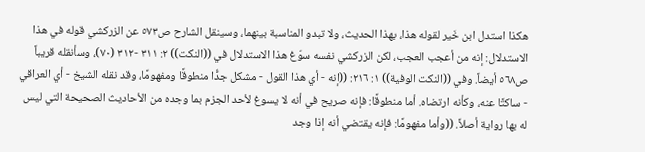هكذا استدل ابن خَير لقوله هذا، بهذا الحديث، ولا تبدو المناسبة بينهما، وسينقل الشارح ص٥٧٣ عن الزركشي قوله في هذا الاستدلال: إنه من أعجب العجب، لكن الزركشي نفسه سوّغ هذا الاستدلال في ((النكت)) ٢: ٣١١ -٣١٢ (٧٠)، وسأنقله قريباً ص٥٦٨ أيضاً. وفي ((النكت الوفية)) ١: ٢١٦: ((إنه - أي هذا القول - مشكل جدًّا منطوقًا ومفهومًا، وقد نقله الشيخ - أي العراقي - ساكتًا عنه، وكأنه ارتضاه. أما منطوقًا: فإنه صريح في أنه لا يسوغ لأحد الجزم بما وجده من الأحاديث الصحيحة التي ليس له بھا روایة أصلاً. ((وأما مفهومًا: فإنه يقتضي أنه إذا وجد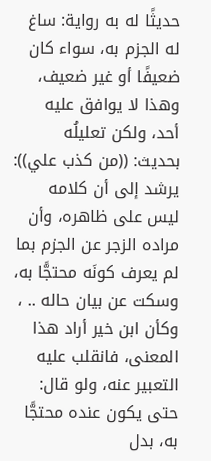حديثًا له به رواية: ساغ له الجزم به، سواء كان ضعيفًا أو غير ضعيف، وهذا لا يوافق عليه أحد، ولكن تعليلُه بحديث: ((من كذب علي)): يرشد إلى أن كلامه ليس على ظاهره، وأن مراده الزجر عن الجزم بما لم يعرف كونَه محتجًّا به، وسكت عن بيان حاله .. ، وكأن ابن خير أراد هذا المعنى، فانقلب عليه التعبير عنه، ولو قال: حتى يكون عنده محتجًّا به، بدل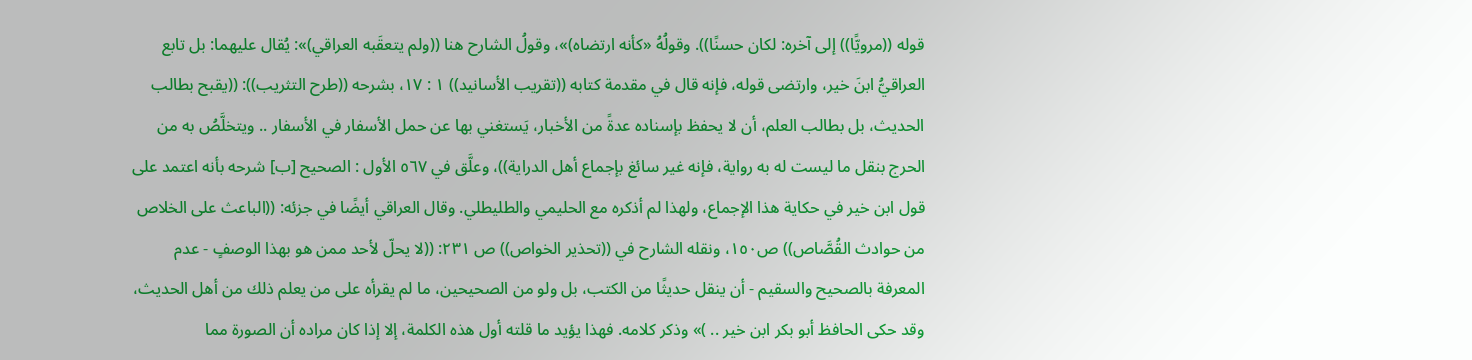قوله ((مرويًّا)) إلى آخره: لكان حسنًا)). وقولُهُ «كأنه ارتضاه)»، وقولُ الشارح هنا ((ولم يتعقَبه العراقي)»: يُقال عليهما: بل تابع العراقيُّ ابنَ خير، وارتضى قوله، فإنه قال في مقدمة كتابه ((تقريب الأسانيد)) ١ : ١٧، بشرحه ((طرح التثريب)): ((يقبح بطالب الحديث، بل بطالب العلم، أن لا يحفظ بإسناده عدةً من الأخبار، يَستغني بها عن حمل الأسفار في الأسفار .. ويتخلَّصُ به من الحرج بنقل ما ليست له به رواية، فإنه غير سائغ بإجماع أهل الدراية))، وعلَّق في ٥٦٧ الأول : الصحيح [ب] شرحه بأنه اعتمد على قول ابن خير في حكاية هذا الإجماع، ولهذا لم أذكره مع الحليمي والطليطلي. وقال العراقي أيضًا في جزئه: ((الباعث على الخلاص من حوادث القُصَّاص)) ص١٥٠، ونقله الشارح في ((تحذير الخواص)) ص ٢٣١: ((لا يحلّ لأحد ممن هو بهذا الوصفٍ - عدم المعرفة بالصحیح والسقیم - أن ينقل حديثًا من الكتب، بل ولو من الصحيحين، ما لم يقرأه على من يعلم ذلك من أهل الحديث، وقد حكى الحافظ أبو بكر ابن خیر .. )» وذکر کلامه. فهذا يؤيد ما قلته أول هذه الكلمة، إلا إذا كان مراده أن الصورة مما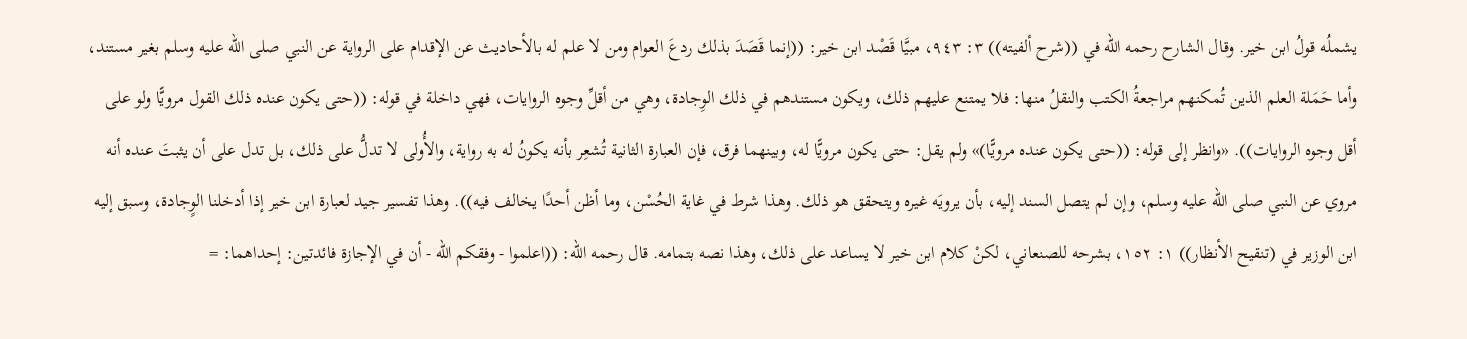یشملُه قولُ ابن خیر. وقال الشارح رحمه الله في ((شرح ألفيته)) ٣: ٩٤٣، مبيَّا قَصْد ابن خير: ((إنما قَصَدَ بذلك ردعَ العوام ومن لا علم له بالأحاديث عن الإقدام على الرواية عن النبي صلى الله عليه وسلم بغير مستند، وأما حَمَلة العلم الذين تُمكنهم مراجعةُ الكتب والنقلُ منها: فلا يمتنع عليهم ذلك، ويكون مستندهم في ذلك الوِجادة، وهي من أقلِّ وجوه الروايات، فهي داخلة في قوله: ((حتى يكون عنده ذلك القول مرويًّا ولو على أقل وجوه الروايات)). «وانظر إلى قوله: ((حتی یکون عنده مرويًّا)» ولم يقل: حتی یکون مرویًّا له، وبينهما فرق، فإن العبارة الثانية تُشعِر بأنه يكونُ له به رواية، والأُولى لا تدلُّ على ذلك، بل تدل على أن يثبتَ عنده أنه مروي عن النبي صلى الله عليه وسلم، وإن لم يتصل السند إليه، بأن يرويَه غيره ويتحقق هو ذلك. وهذا شرط في غاية الحُسْن، وما أظن أحدًا يخالف فیه)). وهذا تفسير جيد لعبارة ابن خير إذا أدخلنا الوٍجادة، وسبق إليه ابن الوزير في (تنقيح الأنظار)) ١: ١٥٢، بشرحه للصنعاني، لكنْ كلام ابن خير لا يساعد على ذلك، وهذا نصه بتمامه. قال رحمه الله: ((اعلموا - وفقكم الله - أن في الإجازة فائدتين: إحداهما: =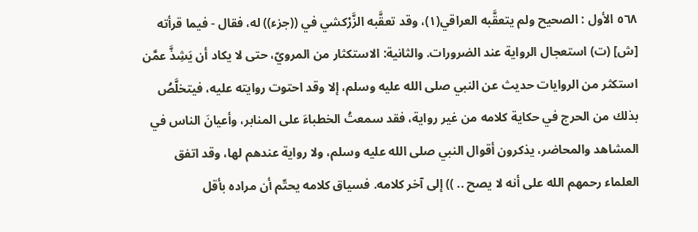٥٦٨ الأول : الصحيح ولم يتعقَّبه العراقي(١)، وقد تعقَّبه الزَّرْكشي في ((جزء)) له، فقال - فيما قرأته [ش] (ت) استعجال الرواية عند الضرورات. والثانية: الاستكثار من المرويّ، حتى لا يكاد أن يَشِذَّ عمَّن استكثر من الروايات حديث عن النبي صلى الله عليه وسلم، إلا وقد احتوت روايته عليه، فيتخلَّصُ بذلك من الحرج في حكاية كلامه من غير رواية، فقد سمعتُ الخطباءَ على المنابر، وأعيانَ الناس في المشاهد والمحاضر، يذكرون أقوال النبي صلى الله عليه وسلم، ولا رواية عندهم لها، وقد اتفق العلماء رحمهم الله على أنه لا يصح .. )) إلى آخر كلامه. فسياق كلامه يحتّم أن مراده بأقل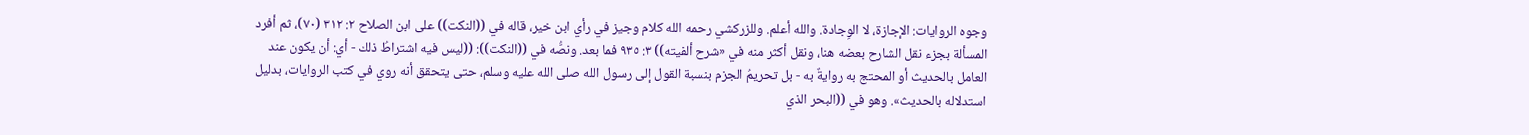وجوه الروايات: الإجازة، لا الوِجادة. والله أعلم. وللزركشي رحمه الله كلام وجيز في رأي ابن خير، قاله في ((النكت)) على ابن الصلاح ٢: ٣١٢ (٧٠)، ثم أفرد المسألة بجزء نقل الشارح بعضه هنا، ونقل أكثر منه في «شرح ألفيته)) ٣: ٩٣٥ فما بعد. ونصُّه في ((النكت)): ((ليس فيه اشتراطُ ذلك - أي: أن يكون عند العامل بالحديث أو المحتج به روايةٌ به - بل تحريمُ الجزم بنسبة القول إلى رسول الله صلى الله عليه وسلم، حتى يتحقق أنه روي في کتب الروايات، بدلیل استدلاله بالحديث». وهو في ((البحر الذي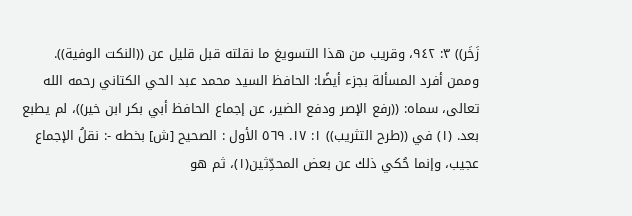زَخَر)) ٣: ٩٤٢، وقريب من هذا التسویغ ما نقلته قبل قليل عن ((النكت الوفية)). وممن أفرد المسألة بجزء أيضًا: الحافظ السيد محمد عبد الحي الكتاني رحمه الله تعالى، سماه: ((رفع الإصر ودفع الضير، عن إجماع الحافظ أبي بكر ابن خير))، لم یطبع بعد. (١) في ((طرح التثريب)) ١: ١٧. ٥٦٩ الأول : الصحيح [ش] بخطه -: نقلُ الإجماع عجيب، وإنما حُكي ذلك عن بعض المحدِّثين(١)، ثم هو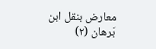معارض بنقل ابن بَرهان (٢)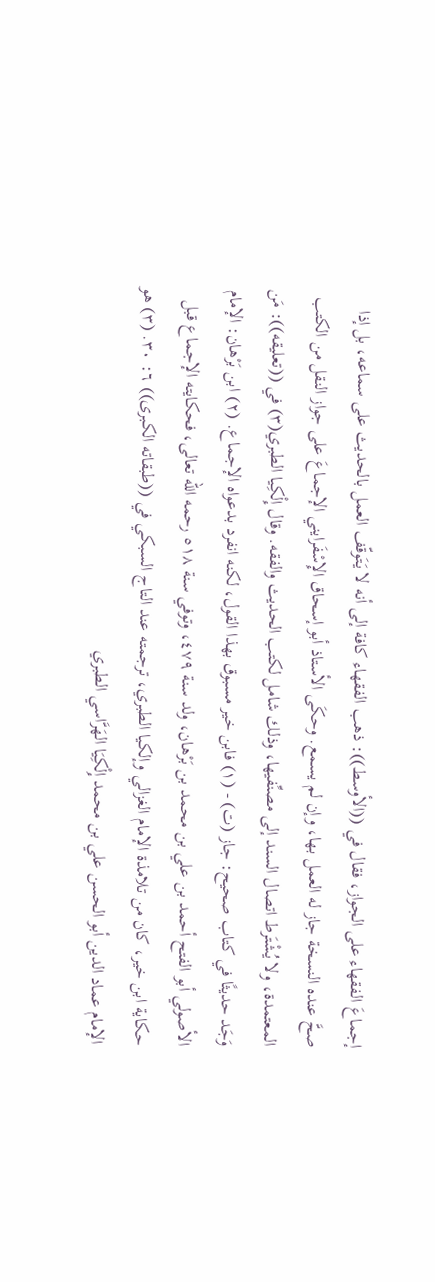إجماعَ الفقهاء على الجواز، فقال في ((الأوسط)): ذهب الفقهاء كافة إلى أنه لا يَتَوقّف العمل بالحديث على سماعه، بل إذا صحَّ عنده النسخة جاز له العمل بها، وإن لم يسمع. وحكَى الأستاذ أبو إسحاق الإِسْفَرايني الإجماعَ على جواز النقل من الكتب المعتمدة، ولا يُشْتَرط اتصال السند إلى مصنِّفيها، وذلك شامل لكتب الحديث والفقه. وقال إِلْكِيا الطبري(٣) في ((تعليقه)): مَن وَجَد حديثًا في كتاب صحيح: جاز (ت) - (١) فابن خير مسبوق بهذا القول، لكنه انفرد بدعواه الإجماع. (٢) ابن بَرْهان: الإمام الأصولي أبو الفتح أحمد بن علي بن محمد بن بَرْهان، ولد سنة ٤٧٩، وتوفي سنة ٥١٨ رحمه الله تعالى، فحكايته الإجماع قبل حكاية ابن خير، كان من تلامذة الإمام الغزالي وإلكيا الطبري، ترجمته عند التاج السبكي في ((طبقاته الكبرى)) ٦: ٣٠. (٣) هو الإمام عماد الدين أبو الحسن علي بن محمد إِلْكِيَا الهَرَّاسي الطبري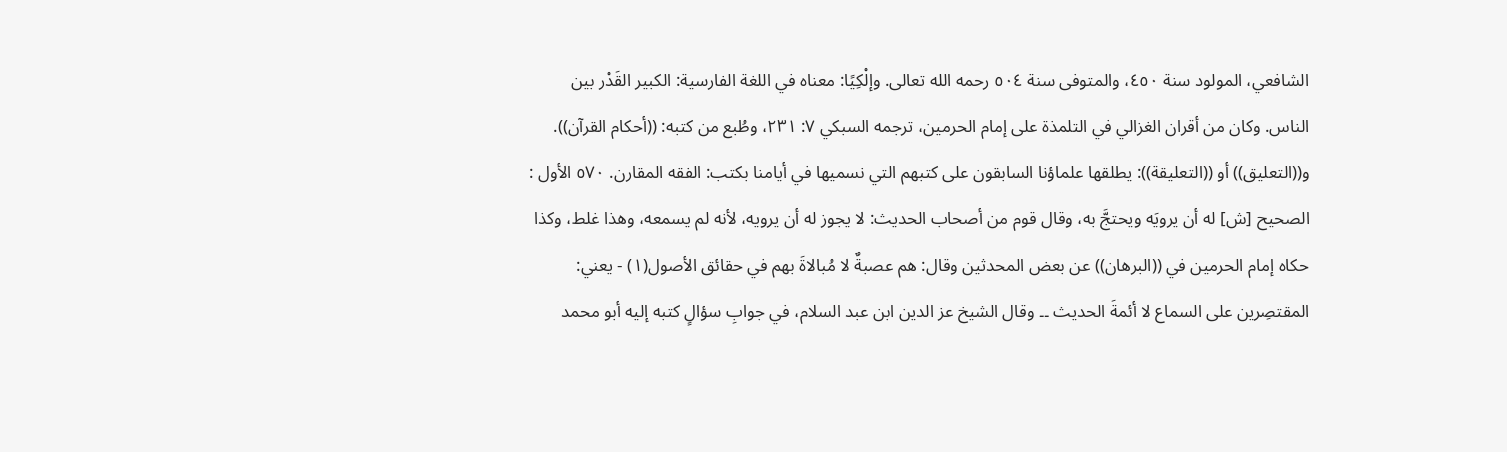الشافعي، المولود سنة ٤٥٠، والمتوفى سنة ٥٠٤ رحمه الله تعالى. وإلْكِيًا: معناه في اللغة الفارسية: الكبير القَدْر بين الناس. وكان من أقران الغزالي في التلمذة على إمام الحرمين، ترجمه السبكي ٧: ٢٣١، وطُبع من كتبه: ((أحكام القرآن)). و((التعليق)) أو ((التعليقة)): يطلقها علماؤنا السابقون على كتبهم التي نسميها في أيامنا بكتب: الفقه المقارن. ٥٧٠ الأول : الصحيح [ش] له أن یرویَه ویحتجَّ به، وقال قوم من أصحاب الحديث: لا يجوز له أن يرويه، لأنه لم يسمعه، وهذا غلط، وكذا حكاه إمام الحرمين في ((البرهان)) عن بعض المحدثين وقال: هم عصبةٌ لا مُبالاةَ بهم في حقائق الأصول(١) - يعني: المقتصِرين على السماع لا أئمةَ الحديث ۔۔ وقال الشيخ عز الدين ابن عبد السلام، في جوابِ سؤالٍ كتبه إليه أبو محمد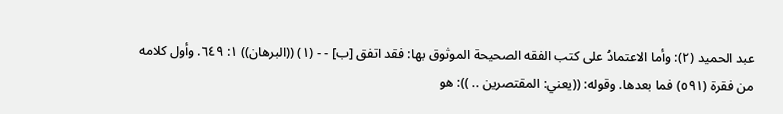عبد الحميد (٢): وأما الاعتمادُ على كتب الفقه الصحيحة الموثوق بها: فقد اتفق [ب] - - (١) ((البرهان)) ١: ٦٤٩. وأول كلامه من فقرة (٥٩١) فما بعدها. وقوله: ((يعني: المقتصرين .. )): هو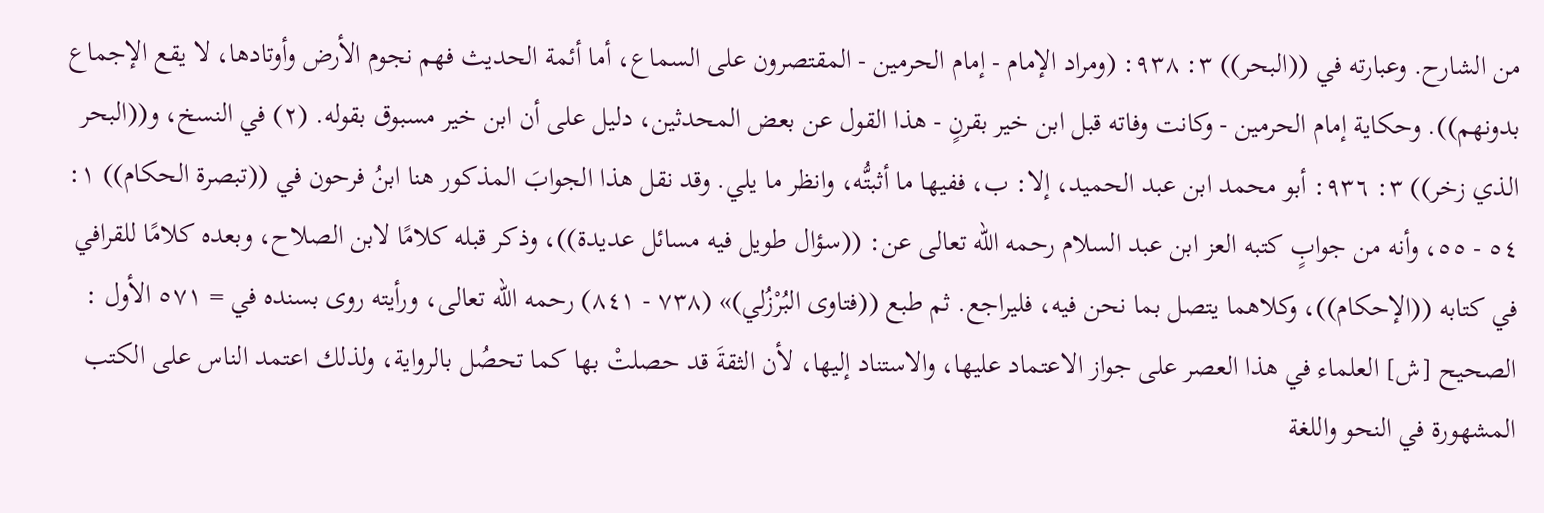من الشارح. وعبارته في ((البحر)) ٣: ٩٣٨: (ومراد الإمام - إمام الحرمين - المقتصرون على السماع، أما أئمة الحديث فهم نجوم الأرض وأوتادها، لا يقع الإجماع بدونهم)). وحكاية إمام الحرمين - وكانت وفاته قبل ابن خير بقرنٍ - هذا القول عن بعض المحدثین، دلیل علی أن ابن خير مسبوق بقوله. (٢) في النسخ، و((البحر الذي زخر)) ٣: ٩٣٦: أبو محمد ابن عبد الحميد، إلا: ب، ففيها ما أثبتُّه، وانظر ما يلي. وقد نقل هذا الجوابَ المذكور هنا ابنُ فرحون في ((تبصرة الحكام)) ١: ٥٤ - ٥٥، وأنه من جوابٍ كتبه العز ابن عبد السلام رحمه الله تعالى عن: ((سؤال طويل فيه مسائل عديدة))، وذكر قبله كلامًا لابن الصلاح، وبعده كلامًا للقرافي في كتابه ((الإحكام))، وكلاهما يتصل بما نحن فيه، فليراجع. ثم طبع ((فتاوى البُرْزُلي)» (٧٣٨ - ٨٤١) رحمه الله تعالى، ورأيته روی بسنده في = ٥٧١ الأول : الصحيح [ش] العلماء في هذا العصر على جواز الاعتماد عليها، والاستناد إليها، لأن الثقةَ قد حصلتْ بها كما تحصُل بالرواية، ولذلك اعتمد الناس على الكتب المشهورة في النحو واللغة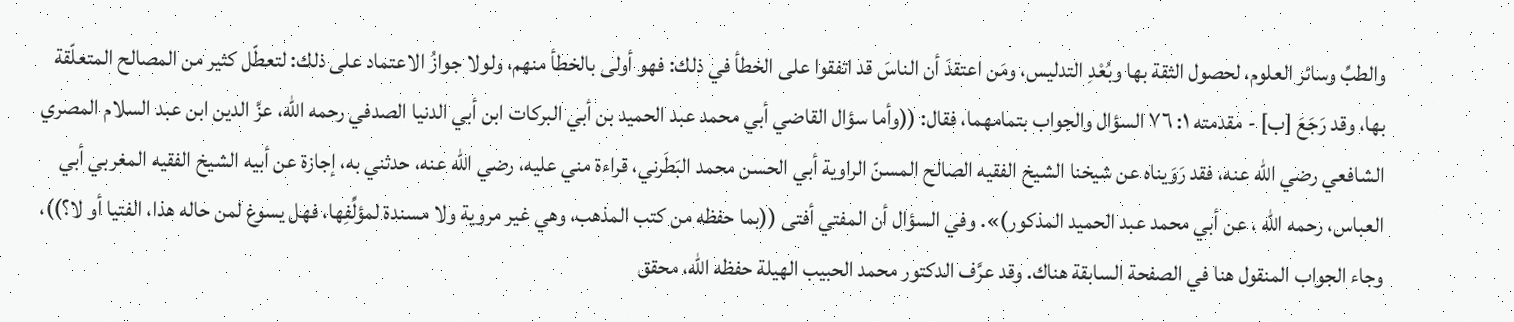والطبِّ وسائر العلوم، لحصول الثقة بها وبُعْدِ التدليس، ومَن اعتقدَ أن الناسَ قد اتفقوا على الخطأ في ذلك: فهو أولى بالخطأ منهم، ولولا جوازُ الاعتماد على ذلك: لتعطّل كثير من المصالح المتعلّقة بها، وقد رَجَعَ [ب] - مقدمته ١: ٧٦ السؤال والجواب بتمامهما، فقال: ((وأما سؤال القاضي أبي محمد عبد الحميد بن أبي البركات ابن أبي الدنيا الصدفي رحمه الله، عزَّ الدين ابن عبد السلام المصري الشافعي رضي الله عنه، فقد رَوَيناه عن شيخنا الشيخ الفقيه الصالح المسنّ الراوية أبي الحسن محمد البَطَرني، قراءة مني عليه، رضي الله عنه، حدثني به، إجازة عن أبيه الشيخ الفقيه المغربي أبي العباس، رحمه الله ، عن أبي محمد عبد الحميد المذكور)». وفي السؤال أن المفتي أفتى ((بما حفظه من كتب المذهب، وهي غير مروية ولا مسندة لمؤلِّفِها، فهل يسوغ لمن حاله هذا، الفتيا أو لا؟))، وجاء الجواب المنقول هنا في الصفحة السابقة هناك. وقد عرَّف الدكتور محمد الحبيب الهيلة حفظه الله، محقق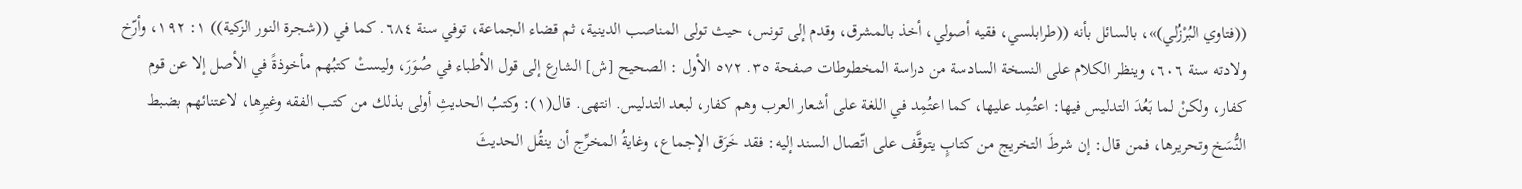((فتاوي البُرْزُلي)»، بالسائل بأنه ((طرابلسي، فقيه أصولي، أخذ بالمشرق، وقدم إلى تونس، حيث تولى المناصب الدينية، ثم قضاء الجماعة، توفي سنة ٦٨٤. كما في ((شجرة النور الزكية)) ١: ١٩٢، وأرّخ ولادته سنة ٦٠٦، وينظر الكلام على النسخة السادسة من دراسة المخطوطات صفحة ٣٥. ٥٧٢ الأول : الصحيح [ش] الشارع إلى قول الأطباء في صُوَرَ، وليستْ كتبُهم مأخوذةً في الأصل إلا عن قوم كفار، ولكنْ لما بَعُدَ التدليس فيها: اعتُمِد عليها، كما اعتُمِد في اللغة على أشعار العرب وهم کفار، لبعد التدليس. انتھی. قال(١): وكتبُ الحديثِ أولى بذلك من كتب الفقه وغيرِها، لاعتنائهم بضبط النُّسَخ وتحريرها، فمن قال: إن شرطَ التخريج من كتابٍ يتوقَّف على اتّصال السند إليه: فقد خَرَق الإجماع، وغايةُ المخرِّج أن ينقُل الحديثَ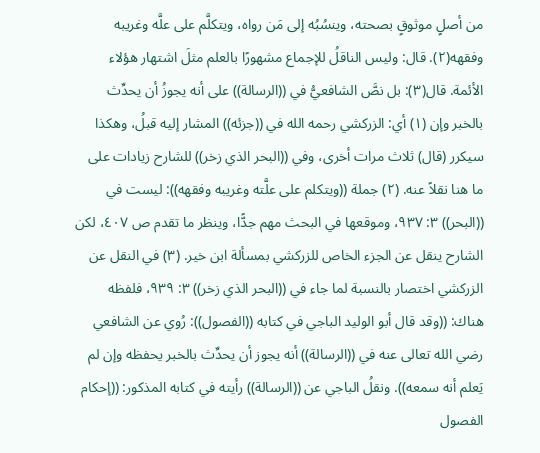من أصلٍ موثوقٍ بصحته، وينسُبُه إلى مَن رواه، ويتكلَّم على علَّه وغريبه وفقهه(٢). قال: وليس الناقلُ للإجماع مشهورًا بالعلم مثلَ اشتهار هؤلاء الأئمة. قال(٣): بل نصَّ الشافعيُّ في ((الرسالة)) على أنه يجوزُ أن يحدِّث بالخبر وإن (١) أي: الزركشي رحمه الله في ((جزئه)) المشار إليه قبلُ، وهكذا سيكرر (قال) ثلاث مرات أخرى، وفي ((البحر الذي زخر)) للشارح زيادات على ما هنا نقلاً عنه. (٢) جملة ((ويتكلم على علَّته وغريبه وفقهه)): ليست في ((البحر)) ٣: ٩٣٧، وموقعها في البحث مهم جدًّا، وينظر ما تقدم ص ٤٠٧، لكن الشارح ينقل عن الجزء الخاص للزركشي بمسألة ابن خیر. (٣) في النقل عن الزركشي اختصار بالنسبة لما جاء في ((البحر الذي زخر)) ٣: ٩٣٩، فلفظه هناك: ((وقد قال أبو الوليد الباجي في كتابه ((الفصول)): رُوي عن الشافعي رضي الله تعالى عنه في ((الرسالة)) أنه يجوز أن يحدِّث بالخبر يحفظه وإن لم يَعلم أنه سمعه)). ونقلُ الباجي عن ((الرسالة)) رأيته في كتابه المذكور: ((إحكام الفصول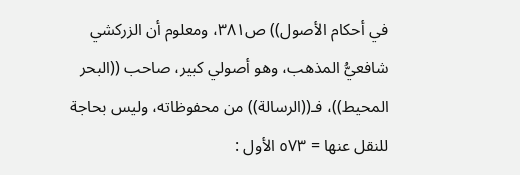في أحكام الأصول)) ص٣٨١، ومعلوم أن الزركشي شافعيُّ المذهب، وهو أصولي كبير، صاحب ((البحر المحيط))، فـ((الرسالة)) من محفوظاته، وليس بحاجة للنقل عنها = ٥٧٣ الأول :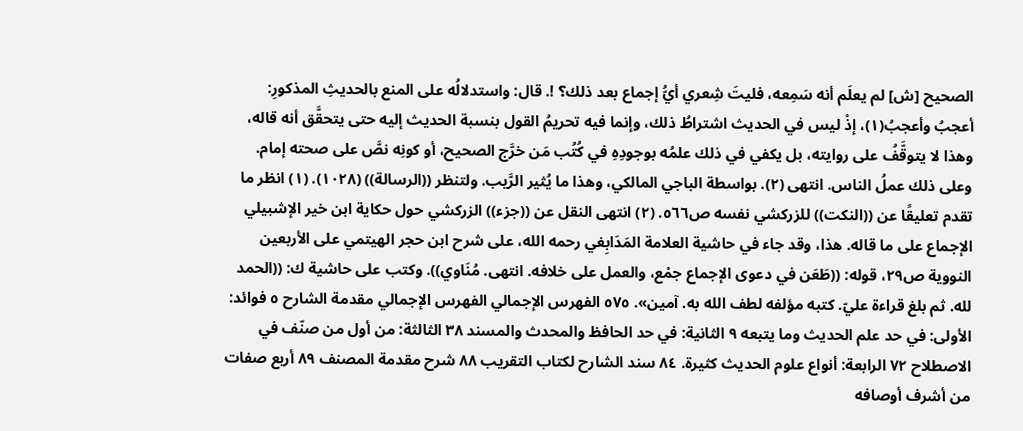الصحيح [ش] لم يعلَم أنه سَمِعه، فليتَ شِعري أيُّ إجماع بعد ذلك؟ !. قال: واستدلالُه على المنع بالحديثِ المذكورِ: أعجبُ وأعجبُ(١)، إذْ لیس في الحديث اشتراطُ ذلك، وإنما فيه تحريمُ القول بنسبة الحديث إليه حتى يتحقَّق أنه قاله، وهذا لا يتوقَّفُ على روايته، بل يكفي في ذلك علمُه بوجودِهِ في كُتُب مَن خرَّج الصحيح، أو كونِه نصَّ على صحته إمام. وعلى ذلك عملُ الناس. انتهى (٢). بواسطة الباجي المالكي، وهذا ما يُثير الرَّيب. ولتنظر ((الرسالة)) (١٠٢٨). (١) انظر ما تقدم تعليقًا عن ((النكت)) للزركشي نفسه ص٥٦٦. (٢) انتهى النقل عن ((جزء)) الزركشي حول حكاية ابن خير الإشبيلي الإجماع علی ما قاله. هذا، وقد جاء في حاشية العلامة المَدَابِغي رحمه الله، على شرح ابن حجر الهيتمي على الأربعين النووية ص٢٩، قوله: ((طَعَن في دعوى الإجماع جمْع، والعمل على خلافه. انتهى. مُنَاوي)). وكتب على حاشية ك: ((الحمد لله. ثم بلغ قراءة عليّ. كتبه مؤلفه لطف الله به. آمین». ٥٧٥ الفهرس الإجمالي الفهرس الإجمالي مقدمة الشارح ٥ فوائد: الأولى: في حد علم الحديث وما يتبعه ٩ الثانية: في حد الحافظ والمحدث والمسند ٣٨ الثالثة: من أول من صنّف في الاصطلاح ٧٢ الرابعة: أنواع علوم الحديث كثيرة. ٨٤ سند الشارح لکتاب التقریب ٨٨ شرح مقدمة المصنف ٨٩ أربع صفات من أشرف أوصافه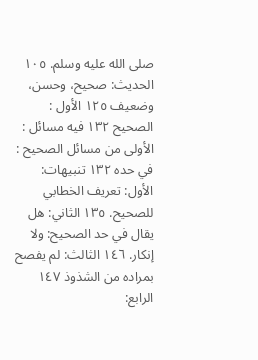صلى الله عليه وسلم. ١٠٥ الحدیث: صحیح، وحسن، وضعيف ١٢٥ الأول : الصحيح ١٣٢ فيه مسائل : الأولى من مسائل الصحيح : في حده ١٣٢ تنبيهات: الأول: تعريف الخطابي للصحیح. ١٣٥ الثاني: هل يقال في حد الصحيح: ولا إنكار. ١٤٦ الثالث: لم يفصح بمراده من الشذوذ ١٤٧ الرابع: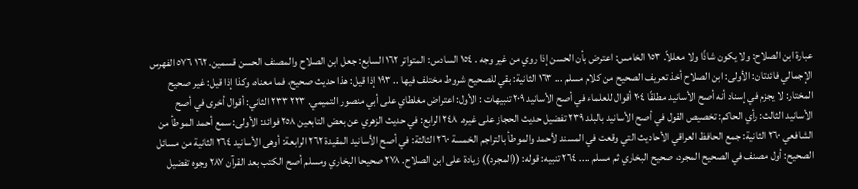عبارة ابن الصلاح: ولا يكون شاذًا ولا معللاً. ١٥٣ الخامس: اعترض بأن الحسن إذا روي من غير وجه . ١٥٤ السادس: المتواتر ١٦٢ السابع: جعل ابن الصلاح والمصنف الحسن قسمین. ١٦٢ ٥٧٦ الفهرس الإجمالي فائدتان: الأولى: ابن الصلاح أخذ تعريف الصحيح من كلام مسلم ... ١٦٣ الثانية: بقي للصحيح شروط مختلف فيها .. ١٩٣ إذا قيل: هذا حديث صحيح، فما معناه، وکذا إذا قيل: غير صحيح المختار: لا يجزم في إسناد أنه أصح الأسانيد مطلقًا ٢٠٤ أقوال للعلماء في أصح الأسانيد ٢٠٩ تنبيهات : الأول: اعتراض مغلطاي على أبي منصور التميمي. ٢٢٣ ٢٣٣ الثاني: أقوال أخرى في أصح الأسانيد الثالث: رأي الحاكم: تخصيص القول في أصح الأسانيد بالبلد ٢٣٩ تفضیل حديث الحجاز على غيره. ٢٤٨ الرابع: في حديث الزهري عن بعض التابعين ٢٥٨ فوائد: الأولى: سمع أحمد الموطأ من الشافعي ٢٦٠ الثانية: جمع الحافظ العراقي الأحاديث التي وقعت في المسند لأحمد والموطأ بالتراجم الخمسة ٢٦٠ الثالثة: في أصح الأسانيد المقيدة ٢٦٢ الرابعة: أوهی الأسانید ٢٦٤ الثانية من مسائل الصحيح: أول مصنف في الصحيح المجرد، صحيح البخاري ثم مسلم .... ٢٦٤ تنبيه: قوله: ((المجرد)) زيادة على ابن الصلاح. ٢٧٨ صحيحا البخاري ومسلم أصح الكتب بعد القرآن ٢٨٧ وجوه تفضيل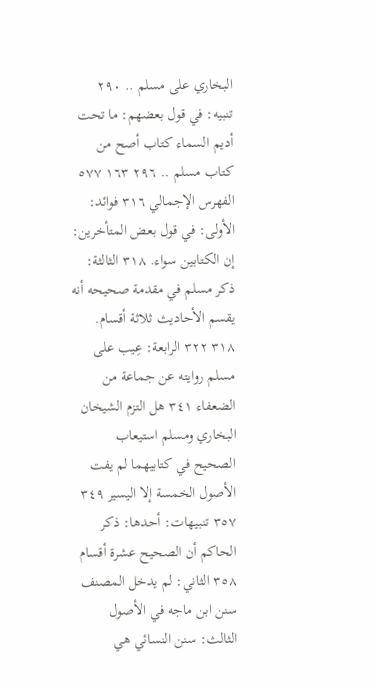البخاري على مسلم .. ٢٩٠ تنبيه: في قول بعضهم: ما تحت أديم السماء كتاب أصح من كتاب مسلم .. ٢٩٦ ١٦٣ ٥٧٧ الفهرس الإجمالي ٣١٦ فوائد: الأولى: في قول بعض المتأخرين: إن الكتابين سواء. ٣١٨ الثالثة: ذكر مسلم في مقدمة صحيحه أنه يقسم الأحاديث ثلاثة أقسام. ٣١٨ ٣٢٢ الرابعة: عِيب على مسلم روايته عن جماعة من الضعفاء ٣٤١ هل التزم الشيخان البخاري ومسلم استيعاب الصحيح في كتابيهما لم یفت الأصول الخمسة إلا اليسير ٣٤٩ ٣٥٧ تنبيهات: أحدها: ذكر الحاكم أن الصحيح عشرة أقسام ٣٥٨ الثاني: لم يدخل المصنف سنن ابن ماجه في الأصول الثالث: سنن النسائي هي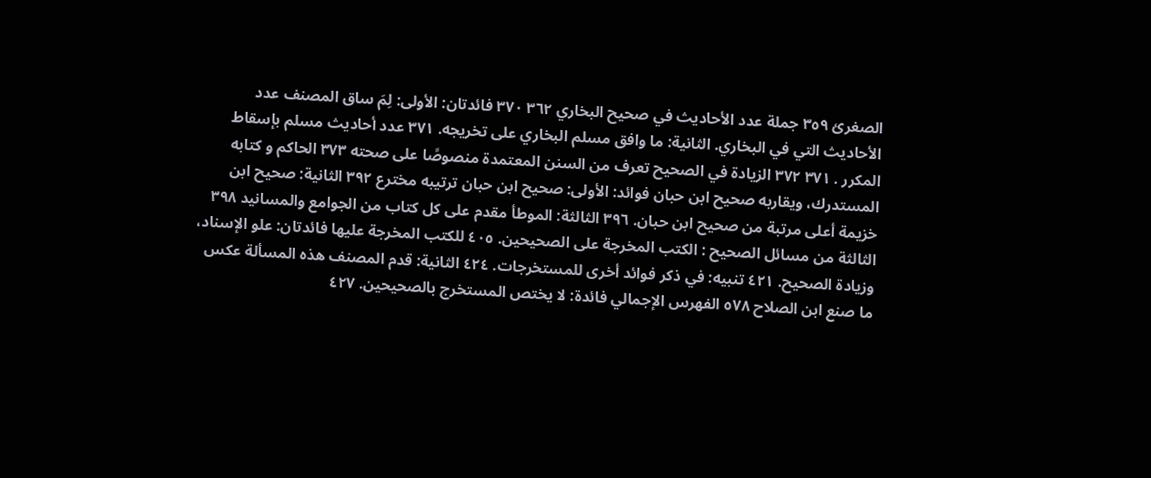الصغرئ ٣٥٩ جملة عدد الأحاديث في صحيح البخاري ٣٦٢ ٣٧٠ فائدتان: الأولى: لِمَ ساق المصنف عدد الأحاديث التي في البخاري. الثانية: ما وافق مسلم البخاري على تخريجه. ٣٧١ عدد أحاديث مسلم بإسقاط المكرر . ٣٧١ ٣٧٢ الزيادة في الصحيح تعرف من السنن المعتمدة منصوصًا على صحته ٣٧٣ الحاکم و کتابه المستدرك، ویقاربه صحيح ابن حبان فوائد: الأولى: صحيح ابن حبان ترتیبه مخترع ٣٩٢ الثانية: صحيح ابن خزيمة أعلى مرتبة من صحيح ابن حبان. ٣٩٦ الثالثة: الموطأ مقدم على كل كتاب من الجوامع والمسانيد ٣٩٨ الثالثة من مسائل الصحيح : الكتب المخرجة على الصحيحين. ٤٠٥ للكتب المخرجة عليها فائدتان: علو الإسناد، وزيادة الصحيح. ٤٢١ تنبيه: في ذكر فوائد أخرى للمستخرجات. ٤٢٤ الثانية: قدم المصنف هذه المسألة عكس ما صنع ابن الصلاح ٥٧٨ الفهرس الإجمالي فائدة: لا يختص المستخرج بالصحيحين. ٤٢٧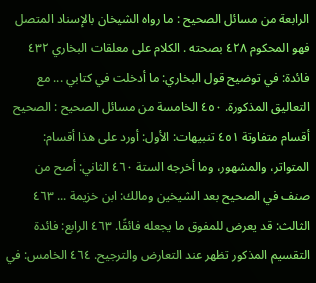الرابعة من مسائل الصحيح : ما رواه الشيخان بالإسناد المتصل فهو المحكوم ٤٢٨ بصحته . الكلام على معلقات البخاري ٤٣٢ فائدة: في توضيح قول البخاري: ما أدخلت في كتابي ... مع التعاليق المذكورة. ٤٥٠ الخامسة من مسائل الصحيح : الصحيح أقسام متفاوتة ٤٥١ تنبيهات: الأول: أورد على هذا أقسام: المتواتر، والمشهور، وما أخرجه الستة ٤٦٠ الثاني: أصح من صنف في الصحيح بعد الشيخين ومالك: ابن خزيمة ... ٤٦٣ الثالث: قد يعرض للمفوق ما يجعله فائقًا. ٤٦٣ الرابع: فائدة التقسيم المذكور تظهر عند التعارض والترجيح. ٤٦٤ الخامس: في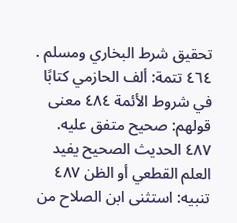تحقيق شرط البخاري ومسلم . ٤٦٤ تتمة: ألف الحازمي كتابًا في شروط الأئمة ٤٨٤ معنی قولهم: صحیح متفق عليه. ٤٨٧ الحديث الصحيح يفيد العلم القطعي أو الظن ٤٨٧ تنبيه: استثنى ابن الصلاح من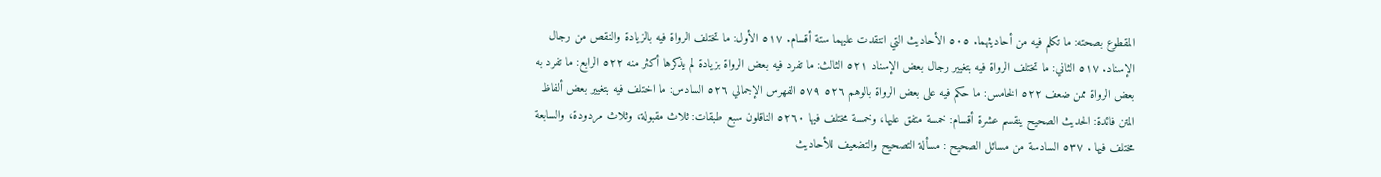المقطوع بصحته: ما تكلم فيه من أحاديثهما. ٥٠٥ الأحاديث التي انتقدت عليهما ستة أقسام. ٥١٧ الأول: ما تختلف الرواة فيه بالزيادة والنقص من رجال الإسناد. ٥١٧ الثاني: ما تختلف الرواة فيه بتغيير رجال بعض الإسناد ٥٢١ الثالث: ما تفرد فيه بعض الرواة بزيادة لم يذكرها أكثر منه ٥٢٢ الرابع: ما تفرد به بعض الرواة ممن ضعف ٥٢٢ الخامس: ما حكم فيه على بعض الرواة بالوهم ٥٢٦ ٥٧٩ الفهرس الإجمالي ٥٢٦ السادس: ما اختلف فيه بتغيير بعض ألفاظ المتن فائدة: الحديث الصحيح ينقسم عشرة أقسام: خمسة متفق عليها، وخمسة مختلف فيها ٥٢٦٠ الناقلون سبع طبقات: ثلاث مقبولة، وثلاث مردودة، والسابعة مختلف فيها . ٥٣٧ السادسة من مسائل الصحيح : مسألة التصحيح والتضعيف للأحاديث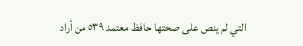التي لم ینص على صحتها حافظ معتمد ٥٣٩ من أراد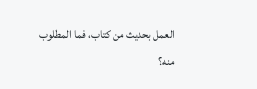العمل بحديث من كتاب، فما المطلوب منه؟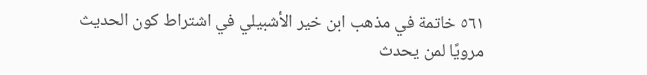٥٦١ خاتمة في مذهب ابن خير الأشبيلي في اشتراط كون الحديث مرویًا لمن يحدث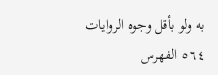به ولو بأقل وجوه الروایات ٥٦٤ الفهرس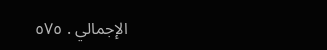الإجمالي . ٥٧٥